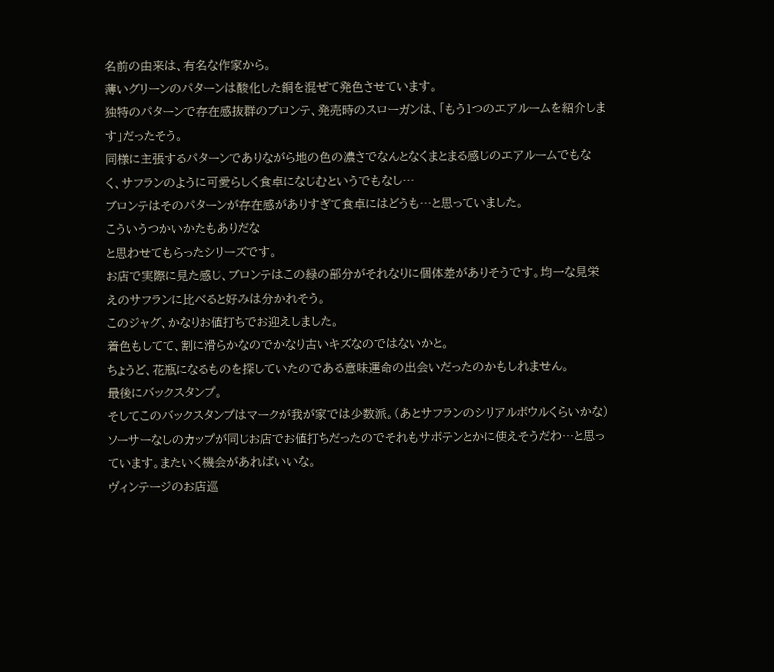名前の由来は、有名な作家から。
薄いグリーンのパターンは酸化した銅を混ぜて発色させています。
独特のパターンで存在感抜群のブロンテ、発売時のスローガンは、「もう1つのエアルームを紹介します」だったそう。
同様に主張するパターンでありながら地の色の濃さでなんとなくまとまる感じのエアルームでもなく、サフランのように可愛らしく食卓になじむというでもなし…
ブロンテはそのパターンが存在感がありすぎて食卓にはどうも…と思っていました。
こういうつかいかたもありだな
と思わせてもらったシリーズです。
お店で実際に見た感じ、ブロンテはこの緑の部分がそれなりに個体差がありそうです。均一な見栄えのサフランに比べると好みは分かれそう。
このジャグ、かなりお値打ちでお迎えしました。
着色もしてて、割に滑らかなのでかなり古いキズなのではないかと。
ちょうど、花瓶になるものを探していたのである意味運命の出会いだったのかもしれません。
最後にバックスタンプ。
そしてこのバックスタンプはマークが我が家では少数派。(あとサフランのシリアルボウルくらいかな)
ソーサーなしのカップが同じお店でお値打ちだったのでそれもサボテンとかに使えそうだわ…と思っています。またいく機会があればいいな。
ヴィンテージのお店巡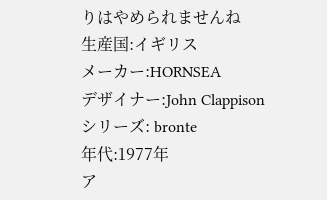りはやめられませんね
生産国:イギリス
メーカー:HORNSEA
デザイナー:John Clappison
シリーズ: bronte
年代:1977年
ア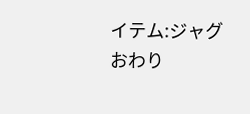イテム:ジャグ
おわり